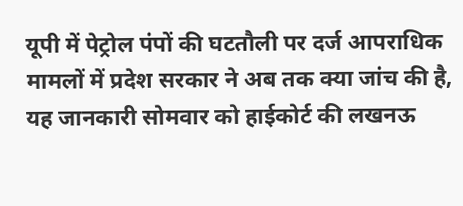यूपी में पेट्रोल पंपों की घटतौली पर दर्ज आपराधिक मामलों में प्रदेश सरकार ने अब तक क्या जांच की है, यह जानकारी सोमवार को हाईकोर्ट की लखनऊ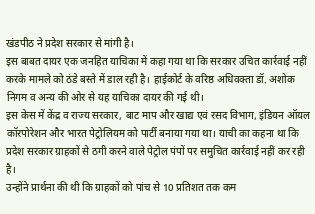खंडपीठ ने प्रदेश सरकार से मांगी है।
इस बाबत दायर एक जनहित याचिका में कहा गया था कि सरकार उचित कार्रवाई नहीं करके मामले को ठंडे बस्ते में डाल रही है। हाईकोर्ट के वरिष्ठ अधिवक्ता डॉ. अशोक निगम व अन्य की ओर से यह याचिका दायर की गई थी।
इस केस में केंद्र व राज्य सरकार, बाट माप और खाद्य एवं रसद विभाग, इंडियन ऑयल कॉरपोरेशन और भारत पेट्रोलियम को पार्टी बनाया गया था। याची का कहना था कि प्रदेश सरकार ग्राहकों से ठगी करने वाले पेट्रोल पंपों पर समुचित कार्रवाई नहीं कर रही है।
उन्होंने प्रार्थना की थी कि ग्राहकों को पांच से 10 प्रतिशत तक कम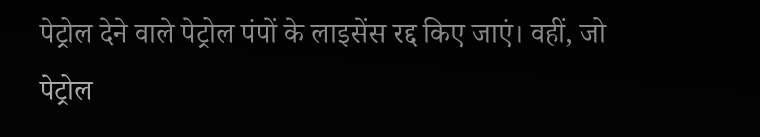पेट्रोल देने वाले पेट्रोल पंपों के लाइसेंस रद्द किए जाएं। वहीं, जो पेट्रोल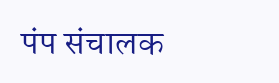पंप संचालक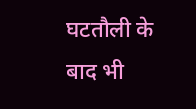घटतौली के बाद भी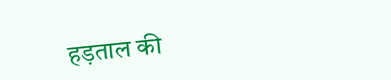हड़ताल की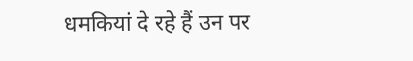धमकियां दे रहे हैं उन पर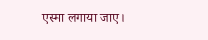एस्मा लगाया जाए।